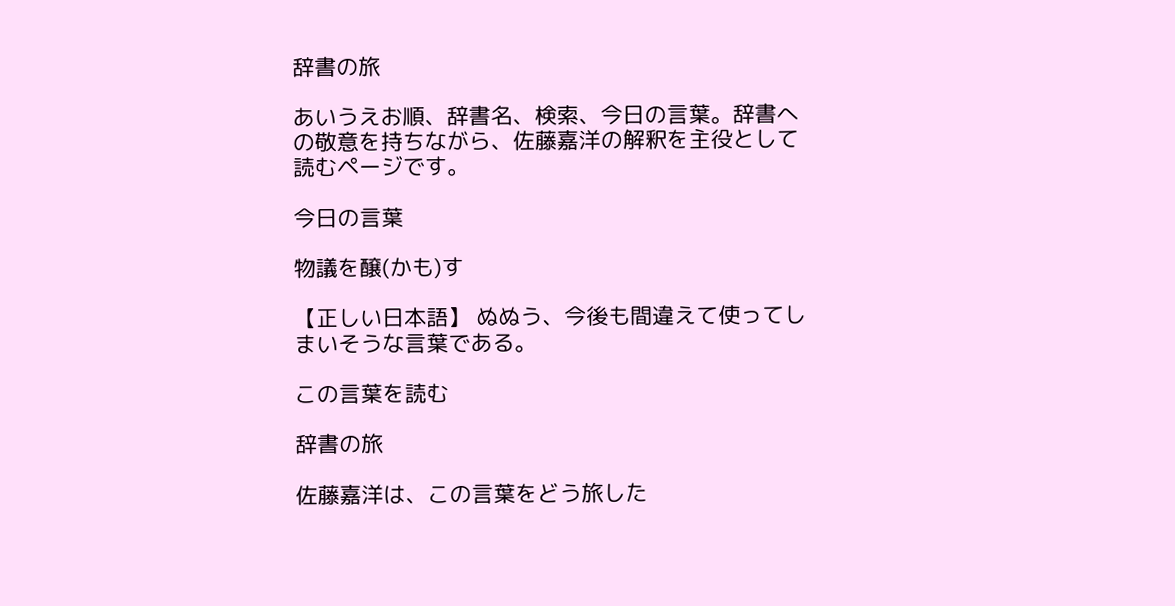辞書の旅

あいうえお順、辞書名、検索、今日の言葉。辞書への敬意を持ちながら、佐藤嘉洋の解釈を主役として読むページです。

今日の言葉

物議を醸(かも)す

【正しい日本語】 ぬぬう、今後も間違えて使ってしまいそうな言葉である。

この言葉を読む

辞書の旅

佐藤嘉洋は、この言葉をどう旅した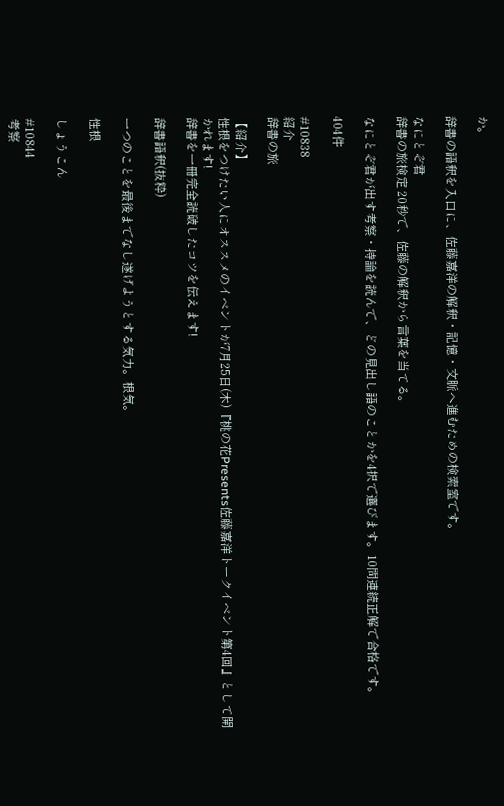か。

辞書の語釈を入口に、佐藤嘉洋の解釈・記憶・文脈へ進むための検索室です。

なにとぞ君
辞書の旅検定 20秒で、佐藤の解釈から言葉を当てる。

なにとぞ君が出す考察・持論を読んで、どの見出し語のことかを4択で選びます。10問連続正解で合格です。

404件

#10838
紹介
辞書の旅

【紹介】
性根をつけたい人にオススメのイベントが7月25日(木)『桃の花Presents佐藤嘉洋トークイベント第4回』として開かれます!
辞書を一冊完全読破したコツを伝えます!

辞書語釈(抜粋)

一つのことを最後までなし遂げようとする気力。根気。

性根

しょうこん

#10844
考察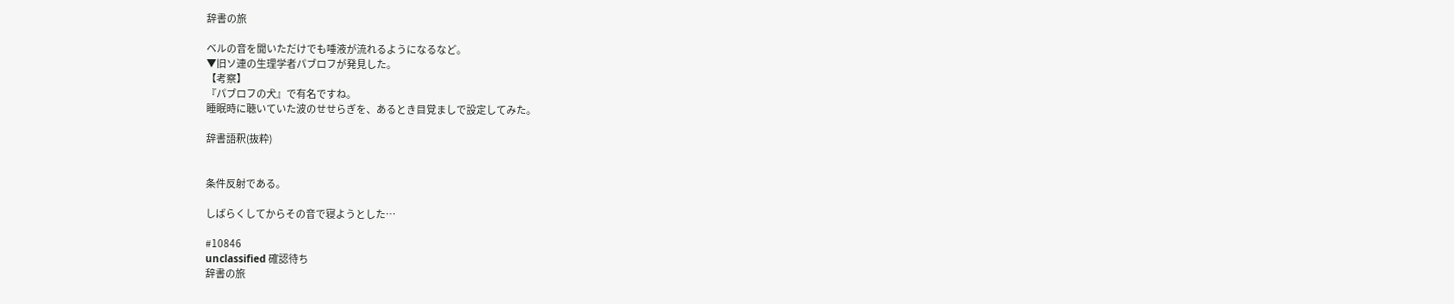辞書の旅

ベルの音を聞いただけでも唾液が流れるようになるなど。
▼旧ソ連の生理学者パブロフが発見した。
【考察】
『パブロフの犬』で有名ですね。
睡眠時に聴いていた波のせせらぎを、あるとき目覚ましで設定してみた。

辞書語釈(抜粋)


条件反射である。

しばらくしてからその音で寝ようとした…

#10846
unclassified 確認待ち
辞書の旅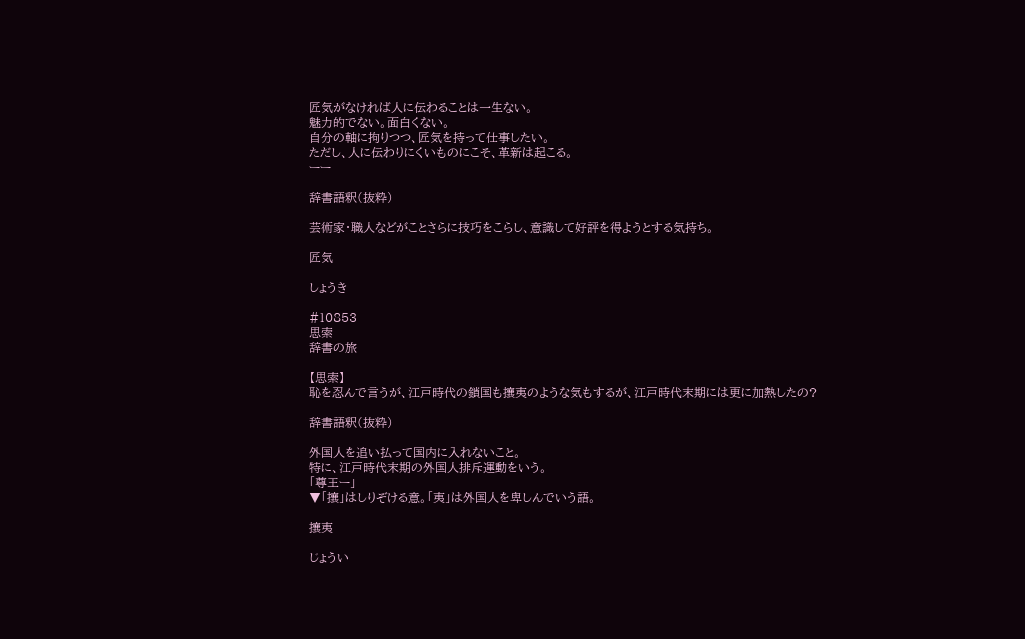匠気がなければ人に伝わることは一生ない。
魅力的でない。面白くない。
自分の軸に拘りつつ、匠気を持って仕事したい。
ただし、人に伝わりにくいものにこそ、革新は起こる。
ーー

辞書語釈(抜粋)

芸術家・職人などがことさらに技巧をこらし、意識して好評を得ようとする気持ち。

匠気

しょうき

#10853
思索
辞書の旅

【思索】
恥を忍んで言うが、江戸時代の鎖国も攘夷のような気もするが、江戸時代末期には更に加熱したの?

辞書語釈(抜粋)

外国人を追い払って国内に入れないこと。
特に、江戸時代末期の外国人排斥運動をいう。
「尊王ー」
▼「攘」はしりぞける意。「夷」は外国人を卑しんでいう語。

攘夷

じょうい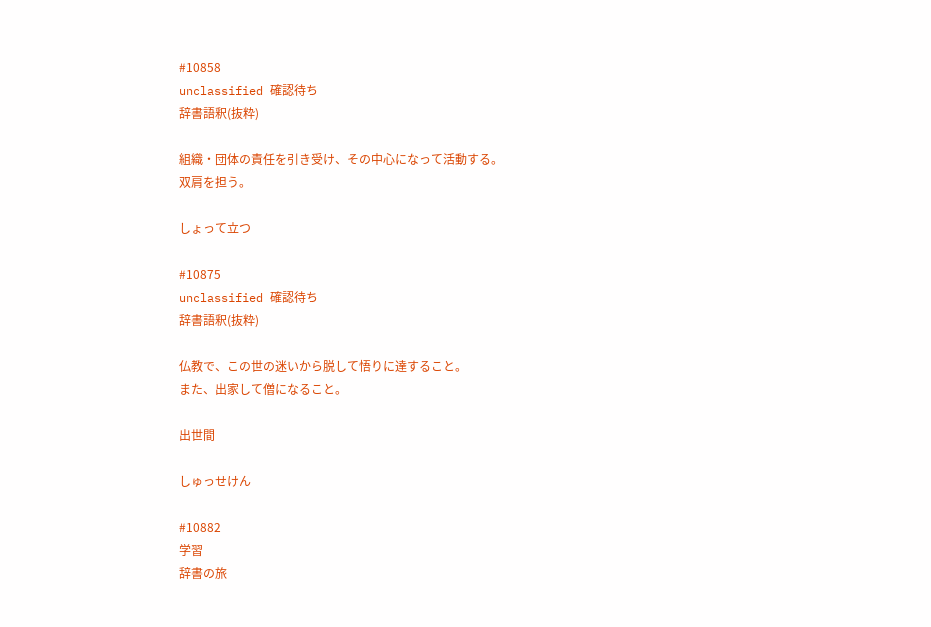#10858
unclassified 確認待ち
辞書語釈(抜粋)

組織・団体の責任を引き受け、その中心になって活動する。
双肩を担う。

しょって立つ

#10875
unclassified 確認待ち
辞書語釈(抜粋)

仏教で、この世の迷いから脱して悟りに達すること。
また、出家して僧になること。

出世間

しゅっせけん

#10882
学習
辞書の旅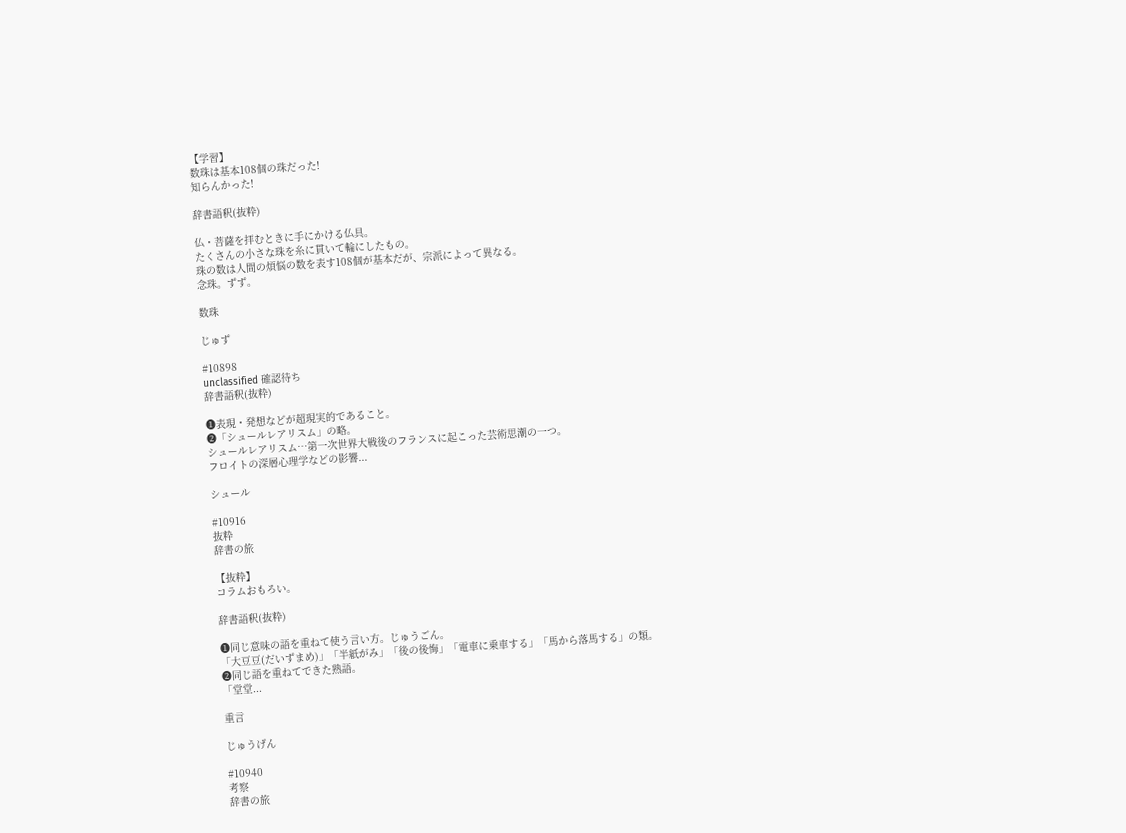【学習】
数珠は基本108個の珠だった!
知らんかった!

辞書語釈(抜粋)

仏・菩薩を拝むときに手にかける仏具。
たくさんの小さな珠を糸に貫いて輪にしたもの。
珠の数は人間の煩悩の数を表す108個が基本だが、宗派によって異なる。
念珠。ずず。

数珠

じゅず

#10898
unclassified 確認待ち
辞書語釈(抜粋)

❶表現・発想などが超現実的であること。
❷「シュールレアリスム」の略。
シュールレアリスム…第一次世界大戦後のフランスに起こった芸術思潮の一つ。
フロイトの深層心理学などの影響...

シュール

#10916
抜粋
辞書の旅

【抜粋】
コラムおもろい。

辞書語釈(抜粋)

❶同じ意味の語を重ねて使う言い方。じゅうごん。
「大豆豆(だいずまめ)」「半紙がみ」「後の後悔」「電車に乗車する」「馬から落馬する」の類。
❷同じ語を重ねてできた熟語。
「堂堂...

重言

じゅうげん

#10940
考察
辞書の旅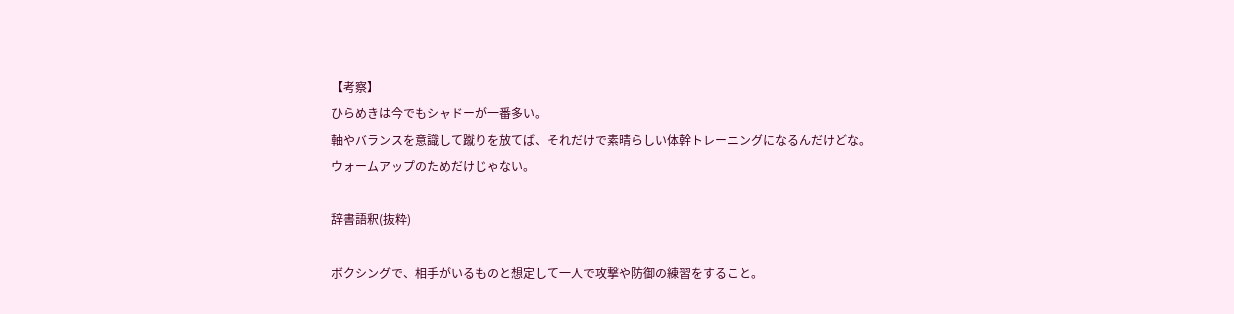【考察】
ひらめきは今でもシャドーが一番多い。
軸やバランスを意識して蹴りを放てば、それだけで素晴らしい体幹トレーニングになるんだけどな。
ウォームアップのためだけじゃない。

辞書語釈(抜粋)

ボクシングで、相手がいるものと想定して一人で攻撃や防御の練習をすること。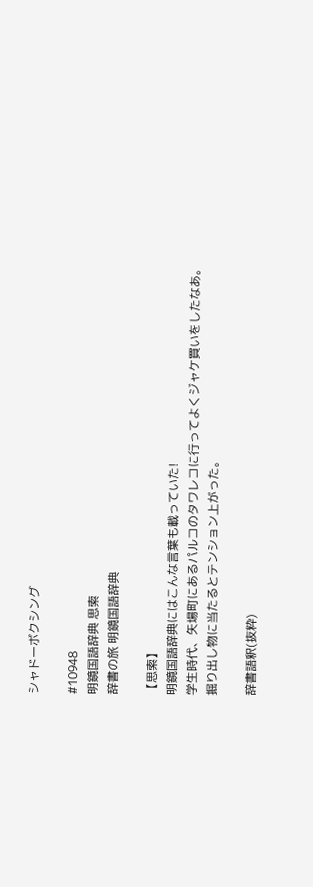シャドーボクシング

#10948
明鏡国語辞典 思索
辞書の旅 明鏡国語辞典

【思索】
明鏡国語辞典にはこんな言葉も載っていた!
学生時代、矢場町にあるパルコのタワレコに行ってよくジャケ買いをしたなあ。
掘り出し物に当たるとテンション上がった。

辞書語釈(抜粋)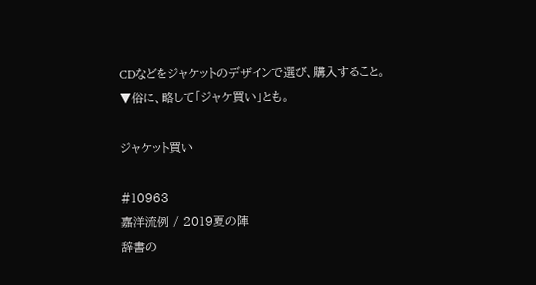CDなどをジャケットのデザインで選び、購入すること。
▼俗に、略して「ジャケ買い」とも。

ジャケット買い

#10963
嘉洋流例 / 2019夏の陣
辞書の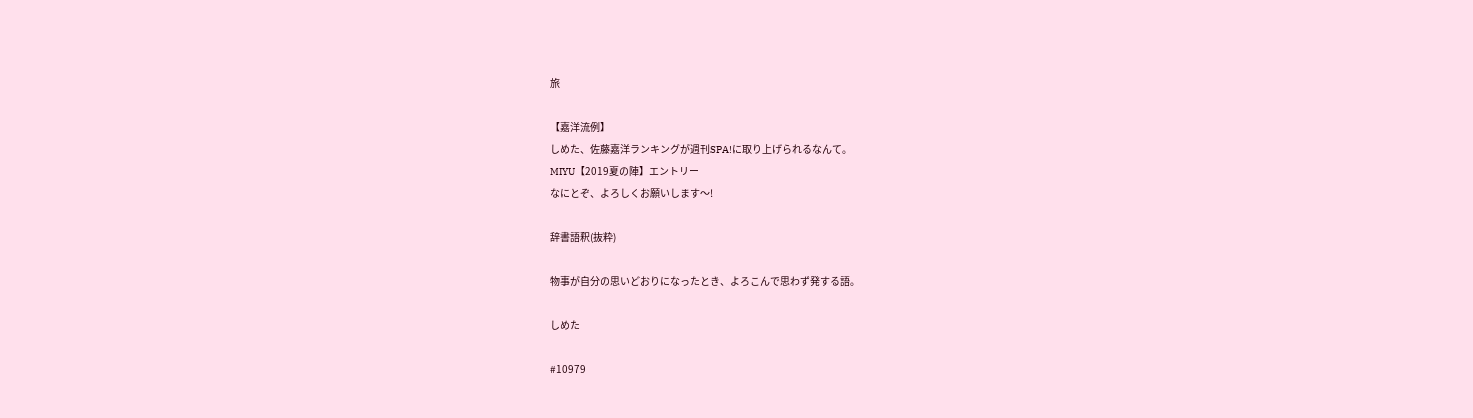旅

【嘉洋流例】
しめた、佐藤嘉洋ランキングが週刊SPA!に取り上げられるなんて。
MIYU【2019夏の陣】エントリー
なにとぞ、よろしくお願いします〜!

辞書語釈(抜粋)

物事が自分の思いどおりになったとき、よろこんで思わず発する語。

しめた

#10979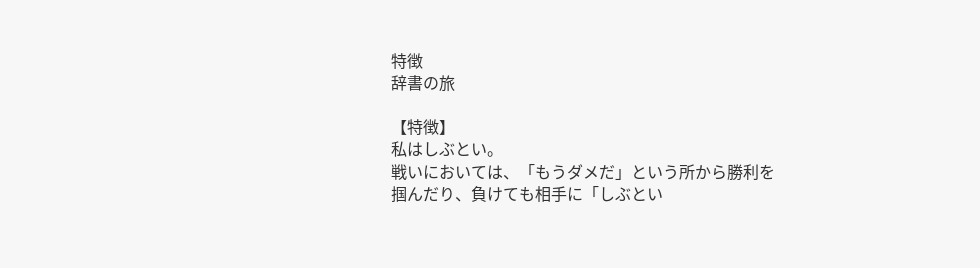特徴
辞書の旅

【特徴】
私はしぶとい。
戦いにおいては、「もうダメだ」という所から勝利を掴んだり、負けても相手に「しぶとい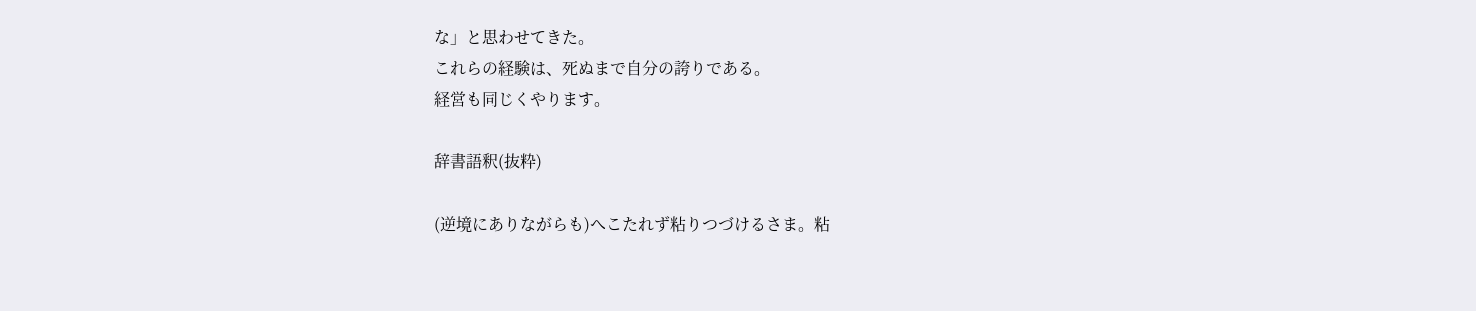な」と思わせてきた。
これらの経験は、死ぬまで自分の誇りである。
経営も同じくやります。

辞書語釈(抜粋)

(逆境にありながらも)へこたれず粘りつづけるさま。粘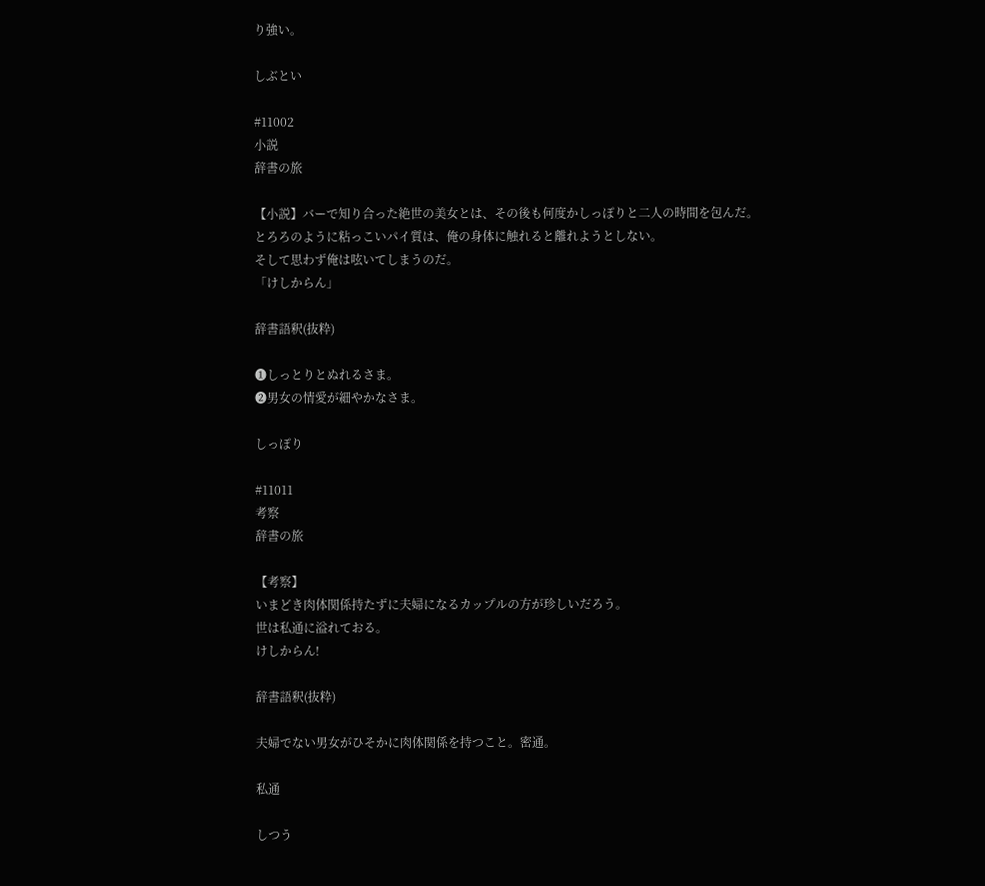り強い。

しぶとい

#11002
小説
辞書の旅

【小説】バーで知り合った絶世の美女とは、その後も何度かしっぽりと二人の時間を包んだ。
とろろのように粘っこいパイ質は、俺の身体に触れると離れようとしない。
そして思わず俺は呟いてしまうのだ。
「けしからん」

辞書語釈(抜粋)

❶しっとりとぬれるさま。
❷男女の情愛が細やかなさま。

しっぽり

#11011
考察
辞書の旅

【考察】
いまどき肉体関係持たずに夫婦になるカップルの方が珍しいだろう。
世は私通に溢れておる。
けしからん!

辞書語釈(抜粋)

夫婦でない男女がひそかに肉体関係を持つこと。密通。

私通

しつう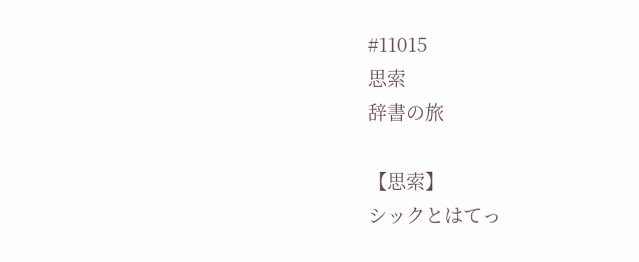#11015
思索
辞書の旅

【思索】
シックとはてっ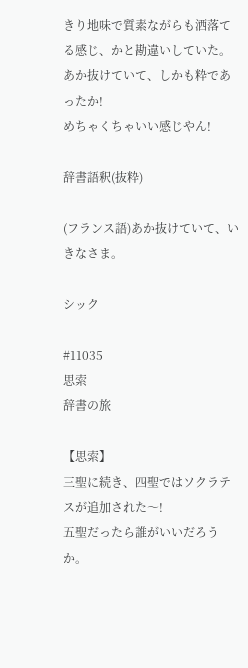きり地味で質素ながらも洒落てる感じ、かと勘違いしていた。
あか抜けていて、しかも粋であったか!
めちゃくちゃいい感じやん!

辞書語釈(抜粋)

(フランス語)あか抜けていて、いきなさま。

シック

#11035
思索
辞書の旅

【思索】
三聖に続き、四聖ではソクラテスが追加された〜!
五聖だったら誰がいいだろうか。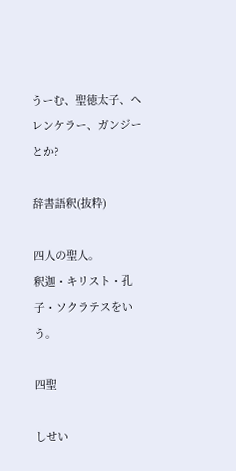うーむ、聖徳太子、ヘレンケラー、ガンジーとか?

辞書語釈(抜粋)

四人の聖人。
釈迦・キリスト・孔子・ソクラテスをいう。

四聖

しせい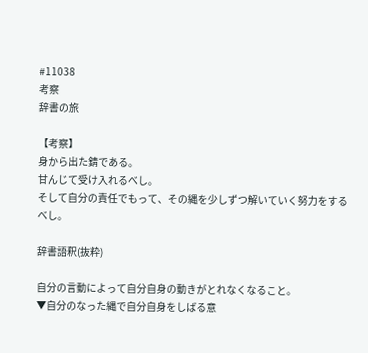#11038
考察
辞書の旅

【考察】
身から出た錆である。
甘んじて受け入れるべし。
そして自分の責任でもって、その縄を少しずつ解いていく努力をするべし。

辞書語釈(抜粋)

自分の言動によって自分自身の動きがとれなくなること。
▼自分のなった縄で自分自身をしばる意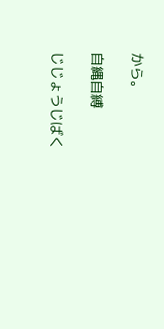から。

自縄自縛

じじょうじばく